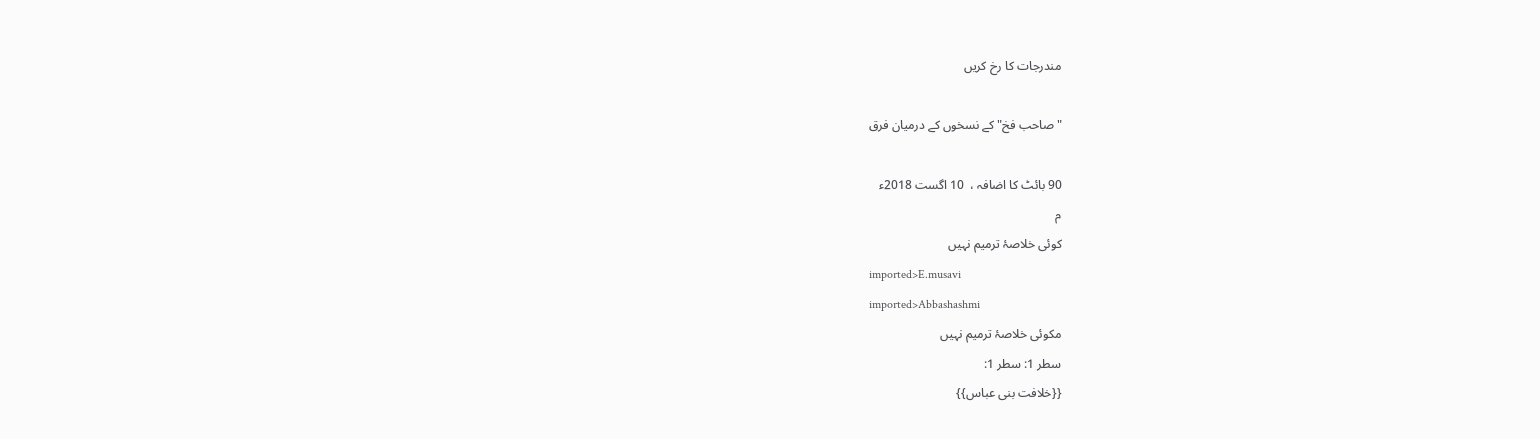مندرجات کا رخ کریں

"صاحب فخ" کے نسخوں کے درمیان فرق

90 بائٹ کا اضافہ ،  10 اگست 2018ء
م
کوئی خلاصۂ ترمیم نہیں
imported>E.musavi
imported>Abbashashmi
مکوئی خلاصۂ ترمیم نہیں
سطر 1: سطر 1:
{{خلافت بنی عباس}}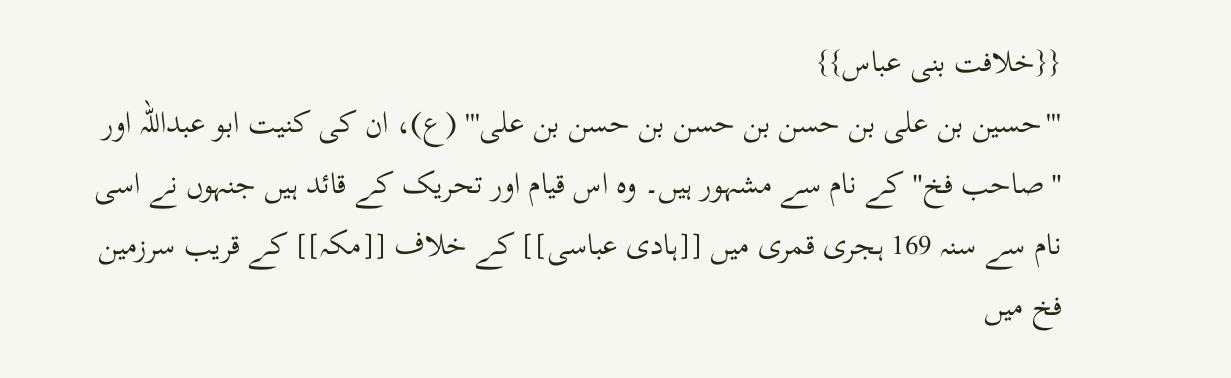{{خلافت بنی عباس}}
'''حسین‌ بن علی‌ بن حسن‌ بن حسن بن حسن بن علی''' (ع)، ان کی کنیت ابو عبداللہ اور "صاحب فخ" کے نام سے مشہور ہیں۔ وہ اس قیام اور تحریک کے قائد ہیں جنہوں نے اسی نام سے سنہ 169 ہجری قمری میں [[ہادی عباسی]] کے خلاف [[مکہ]] کے قریب سرزمین فخ میں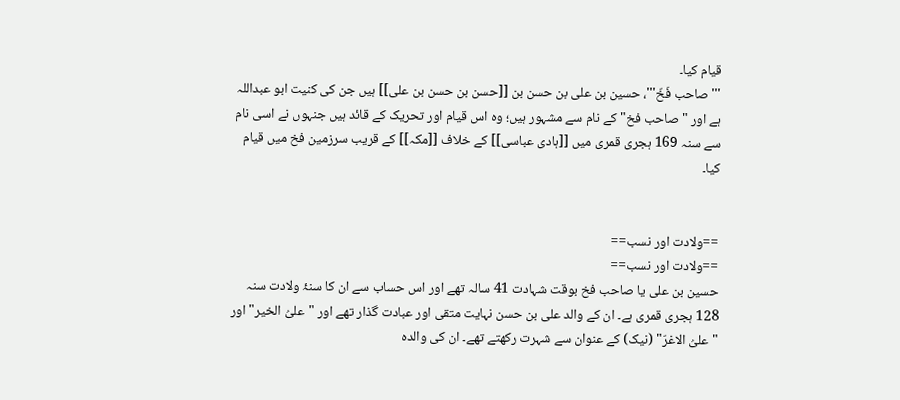قیام کیا۔
'''صاحب فَخّ'''، حسین‌ بن علی‌ بن حسن‌ بن [[حسن بن حسن بن علی]] ہیں جن کی کنیت ابو عبداللہ ہے اور "صاحب فخ" کے نام سے مشہور ہیں؛ وہ اس قیام اور تحریک کے قائد ہیں جنہوں نے اسی نام سے سنہ 169 ہجری قمری میں [[ہادی عباسی]] کے خلاف [[مکہ]] کے قریب سرزمین فخ میں قیام کیا۔


==ولادت اور نسب==
==ولادت اور نسب==
حسین بن علی یا صاحب فخ بوقت شہادت 41 سالہ تھے اور اس حساب سے ان کا سنۂ ولادت سنہ 128 ہجری قمری ہے۔ ان کے والد علی بن حسن نہایت متقی اور عبادت گذار تھے اور "علیُ الخیر" اور "علیُ الاغرّ" (نیک) کے عنوان سے شہرت رکھتے تھے۔ ان کی والدہ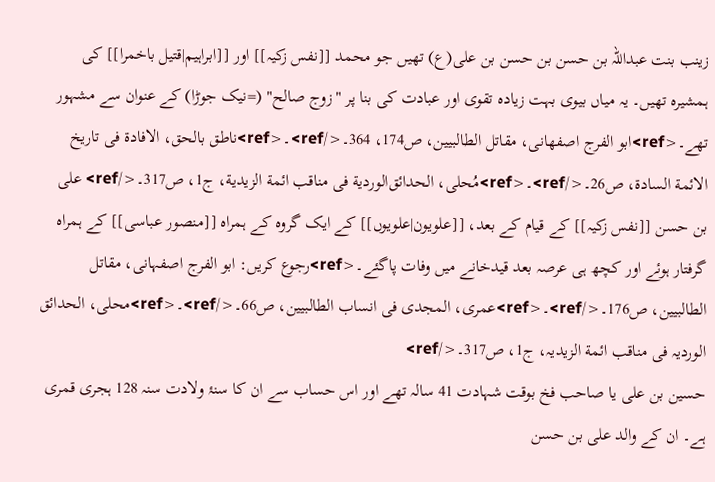زینب بنت عبداللہ بن حسن بن حسن بن علی(ع) تھیں جو محمد [[نفس زکیہ]] اور [[ابراہیم|قتیل باخمرا]] کی ہمشیرہ تھیں۔ یہ میاں بیوی بہت زیادہ تقوی اور عبادت کی بنا پر "زوج صالح" (=نیک جوڑا) کے عنوان سے مشہور تھے۔<ref>ابو الفرج اصفهانی، مقاتل الطالبیین، ص174، 364۔</ref>۔<ref>ناطق بالحق، الافادة فی تاریخ الائمة السادة، ص26۔</ref>۔<ref>مُحلی، الحدائق‌الوردیة فی مناقب ائمة الزیدیة، ج1، ص317۔</ref> علی بن حسن [[نفس زکیہ]] کے قیام کے بعد، [[علویون|علویوں]] کے ایک گروہ کے ہمراہ [[منصور عباسی]] کے ہمراہ گرفتار ہوئے اور کچھ ہی عرصہ بعد قیدخانے میں وفات پاگئے۔<ref>رجوع کریں: ابو الفرج اصفہانی، مقاتل الطالبیین، ص176۔</ref>۔<ref>عمری، المجدی فی انساب الطالبیین، ص66۔</ref>۔<ref>محلی، الحدائق‌ الوردیہ فی مناقب ائمة الزیدیہ، ج1، ص317۔</ref>
حسین بن علی یا صاحب فخ بوقت شہادت 41 سالہ تھے اور اس حساب سے ان کا سنۂ ولادت سنہ 128 ہجری قمری ہے۔ ان کے والد علی بن حسن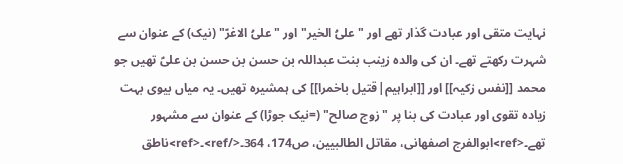نہایت متقی اور عبادت گذار تھے اور "علیُ الخیر" اور "علیُ الاغرّ" (نیک) کے عنوان سے شہرت رکھتے تھے۔ ان کی والدہ زینب بنت عبداللہ بن حسن بن حسن بن علیؑ تھیں جو محمد [[نفس زکیہ]] اور [[ابراہیم|قتیل باخمرا]] کی ہمشیرہ تھیں۔ یہ میاں بیوی بہت زیادہ تقوی اور عبادت کی بنا پر "زوج صالح" (=نیک جوڑا) کے عنوان سے مشہور تھے۔<ref>ابوالفرج اصفهانی، مقاتل الطالبیین، ص174، 364۔</ref>۔<ref>ناطق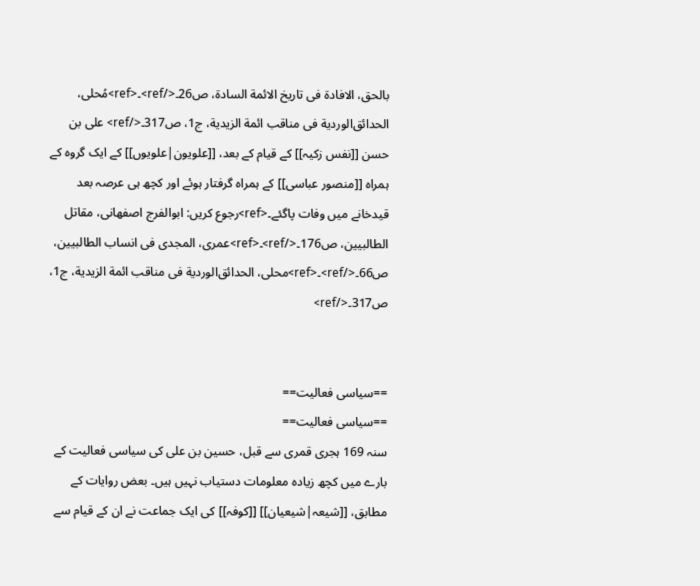بالحق، الافادة فی تاریخ الائمة السادة، ص26۔</ref>۔<ref>مُحلی، الحدائق‌الوردیة فی مناقب ائمة الزیدیة، ج1، ص317۔</ref> علی بن حسن [[نفس زکیہ]] کے قیام کے بعد، [[علویون|علویوں]] کے ایک گروہ کے ہمراہ [[منصور عباسی]] کے ہمراہ گرفتار ہوئے اور کچھ ہی عرصہ بعد قیدخانے میں وفات پاگئے۔<ref>رجوع کریں: ابوالفرج اصفهانی، مقاتل الطالبیین، ص176۔</ref>۔<ref>عمری، المجدی فی انساب الطالبیین، ص66۔</ref>۔<ref>محلی، الحدائق‌الوردیة فی مناقب ائمة الزیدیة، ج1، ص317۔</ref>


==سیاسی فعالیت==
==سیاسی فعالیت==
سنہ 169 ہجری قمری سے قبل، حسین بن علی کی سیاسی فعالیت کے بارے میں کچھ زیادہ معلومات دستیاب نہیں ہیں۔ بعض روایات کے مطابق، [[شیعہ|شیعیان]] [[کوفہ]] کی ایک جماعت نے ان کے قیام سے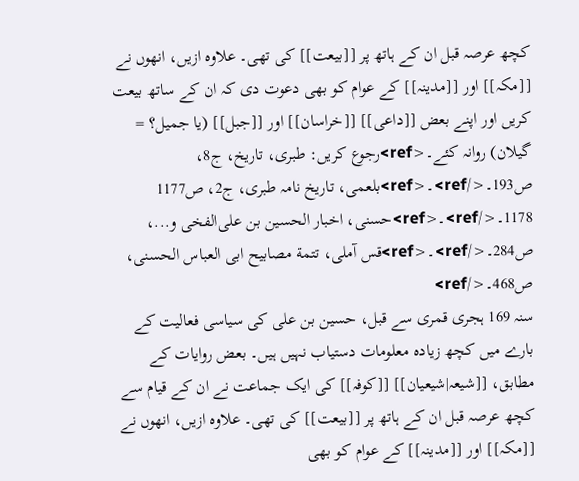کچھ عرصہ قبل ان کے ہاتھ پر [[بیعت]] کی تھی۔ علاوہ ازیں، انھوں نے [[مکہ]] اور [[مدینہ]] کے عوام کو بھی دعوت دی کہ ان کے ساتھ بیعت کریں اور اپنے بعض [[داعی]] [[خراسان]] اور [[جبل]] (یا جمیل؟ = گیلان) روانہ کئے۔<ref>رجوع کریں: طبری، تاریخ، ج8، ص193۔</ref>۔<ref>بلعمی، تاریخ نامہ طبری، ج2، ص1177 1178۔</ref>۔<ref>حسنی، اخبار الحسین بن علی‌الفخی و...، ص284۔</ref>۔<ref>قس آملی، تتمة مصابیح ابی‌ العباس‌ الحسنی، ص468۔</ref>
سنہ 169 ہجری قمری سے قبل، حسین بن علی کی سیاسی فعالیت کے بارے میں کچھ زیادہ معلومات دستیاب نہیں ہیں۔ بعض روایات کے مطابق، [[شیعہ|شیعیان]] [[کوفہ]] کی ایک جماعت نے ان کے قیام سے کچھ عرصہ قبل ان کے ہاتھ پر [[بیعت]] کی تھی۔ علاوہ ازیں، انھوں نے [[مکہ]] اور [[مدینہ]] کے عوام کو بھی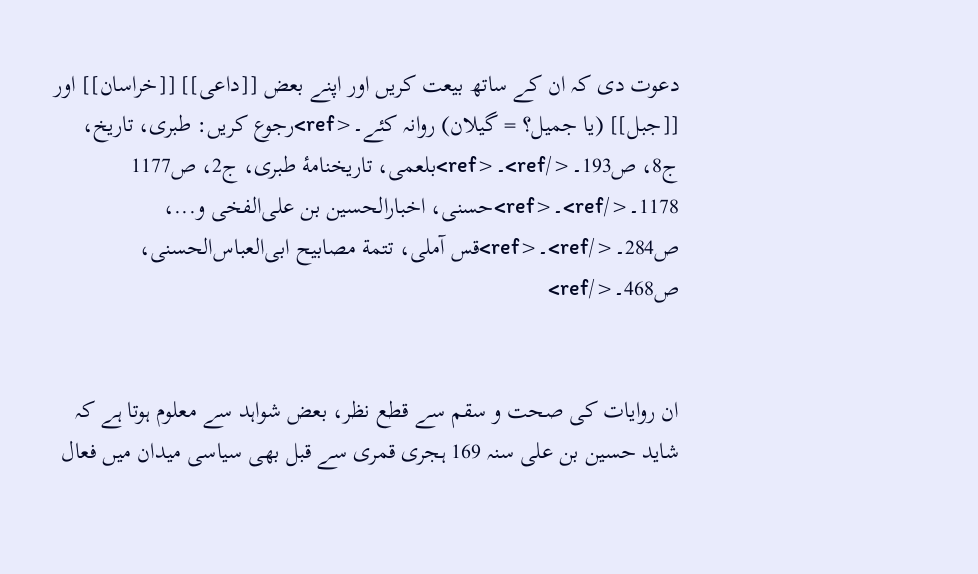دعوت دی کہ ان کے ساتھ بیعت کریں اور اپنے بعض [[داعی]] [[خراسان]] اور [[جبل]] (یا جمیل؟ = گیلان) روانہ کئے۔<ref>رجوع کریں: طبری، تاریخ، ج8، ص193۔</ref>۔<ref>بلعمی، تاریخنامۀ طبری، ج2، ص1177 1178۔</ref>۔<ref>حسنی، اخبارالحسین بن علی‌الفخی و...، ص284۔</ref>۔<ref>قس آملی، تتمة مصابیح ابی‌العباس‌الحسنی، ص468۔</ref>


ان روایات کی صحت و سقم سے قطع نظر، بعض شواہد سے معلوم ہوتا ہے کہ شاید حسین بن علی سنہ 169 ہجری قمری سے قبل بھی سیاسی میدان میں فعال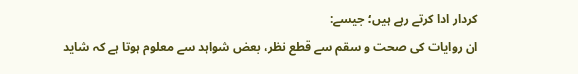کردار ادا کرتے رہے ہیں؛ جیسے:
ان روایات کی صحت و سقم سے قطع نظر، بعض شواہد سے معلوم ہوتا ہے کہ شاید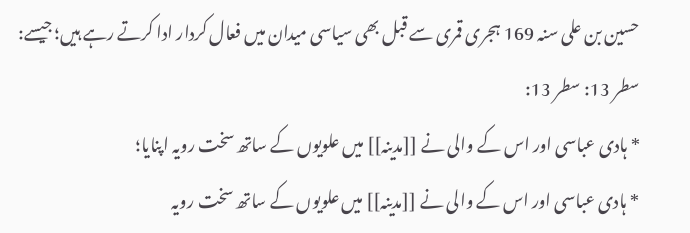حسین بن علی سنہ 169 ہجری قمری سے قبل بھی سیاسی میدان میں فعال کردار ادا کرتے رہے ہیں؛ جیسے:
سطر 13: سطر 13:
* ہادی عباسی اور اس کے والی نے [[مدینہ]] میں علویوں کے ساتھ سخت رویہ اپنایا؛
* ہادی عباسی اور اس کے والی نے [[مدینہ]] میں علویوں کے ساتھ سخت رویہ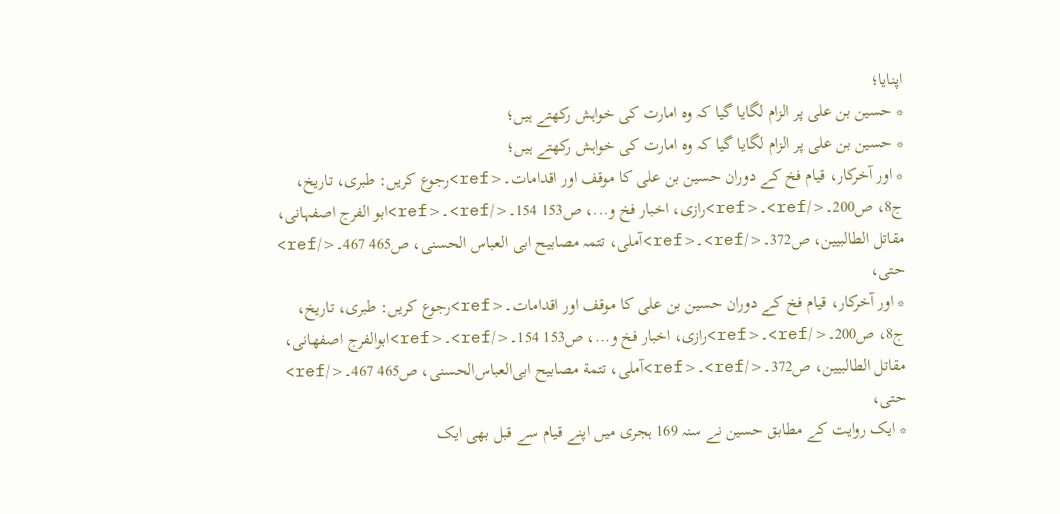اپنایا؛
* حسین بن علی پر الزام لگایا گیا کہ وہ امارت کی خواہش رکھتے ہیں؛
* حسین بن علی پر الزام لگایا گیا کہ وہ امارت کی خواہش رکھتے ہیں؛
* اور آخرکار، قیام فخ کے دوران حسین بن علی کا موقف اور اقدامات۔<ref>رجوع کریں: طبری، تاریخ، ج8، ص200۔</ref>۔<ref>رازی، اخبار فخ و...، ص153 154۔</ref>۔<ref>ابو الفرج اصفہانی، مقاتل الطالبیین، ص372۔</ref>۔<ref>آملی، تتمہ مصابیح ابی‌ العباس‌ الحسنی، ص465 467۔</ref> حتی،
* اور آخرکار، قیام فخ کے دوران حسین بن علی کا موقف اور اقدامات۔<ref>رجوع کریں: طبری، تاریخ، ج8، ص200۔</ref>۔<ref>رازی، اخبار فخ و...، ص153 154۔</ref>۔<ref>ابوالفرج اصفهانی، مقاتل الطالبیین، ص372۔</ref>۔<ref>آملی، تتمة مصابیح ابی‌العباس‌الحسنی، ص465 467۔</ref> حتی،
* ایک روایت کے مطابق حسین نے سنہ 169 ہجری میں اپنے قیام سے قبل بھی ایک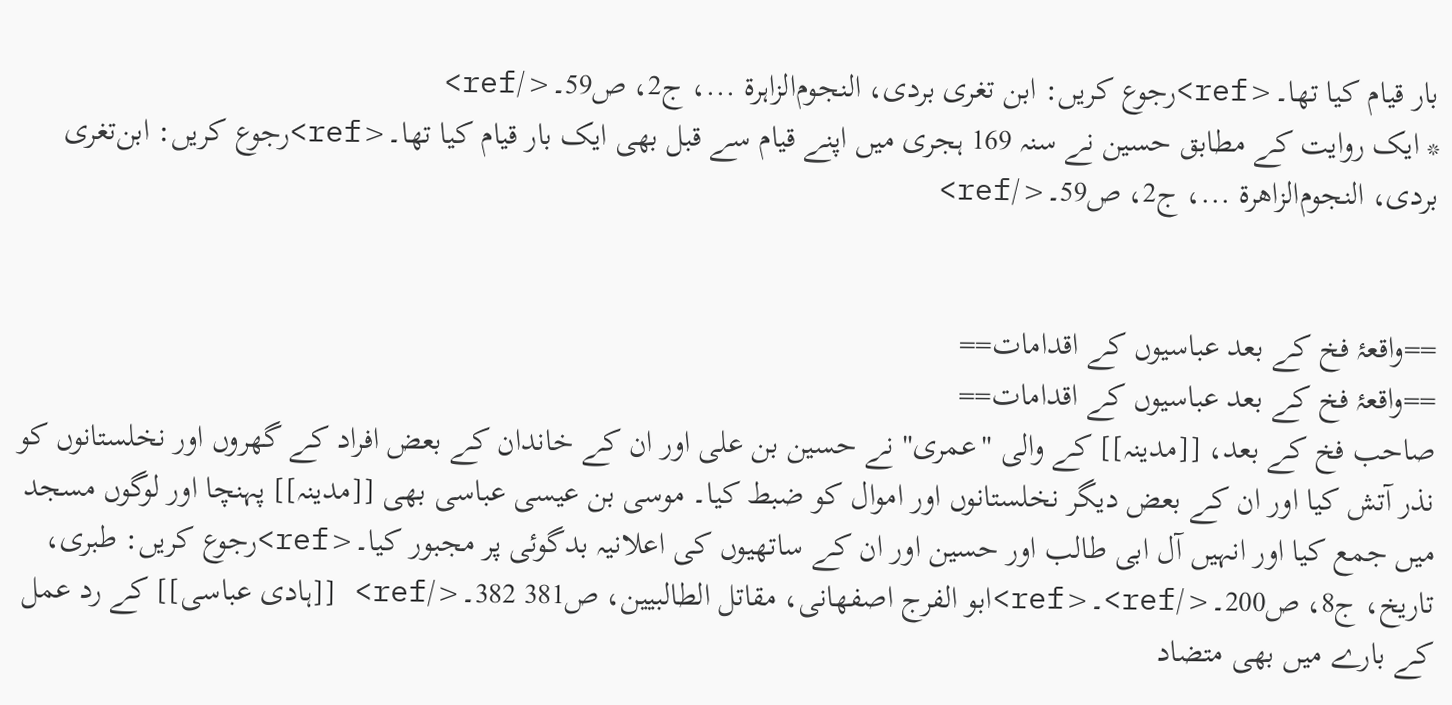بار قیام کیا تھا۔<ref>رجوع کریں: ابن‌ تغری بردی، النجوم‌الزاہرة ...، ج2، ص59۔</ref>
* ایک روایت کے مطابق حسین نے سنہ 169 ہجری میں اپنے قیام سے قبل بھی ایک بار قیام کیا تھا۔<ref>رجوع کریں: ابن‌تغری بردی، النجوم‌الزاهرة ...، ج2، ص59۔</ref>


==واقعۂ فخ کے بعد عباسیوں کے اقدامات==
==واقعۂ فخ کے بعد عباسیوں کے اقدامات==
صاحب فخ کے بعد، [[مدینہ]] کے والی "عمری" نے حسین بن علی اور ان کے خاندان کے بعض افراد کے گھروں اور نخلستانوں کو نذر آتش کیا اور ان کے بعض دیگر نخلستانوں اور اموال کو ضبط کیا۔ موسی بن عیسی عباسی بھی [[مدینہ]] پہنچا اور لوگوں مسجد میں جمع کیا اور انہیں آل ابی طالب اور حسین اور ان کے ساتھیوں کی اعلانیہ بدگوئی پر مجبور کیا۔<ref>رجوع کریں: طبری، تاریخ، ج8، ص200۔</ref>۔<ref>ابو الفرج اصفهانی، مقاتل الطالبیین، ص381 382۔</ref> [[ہادی عباسی]] کے رد عمل کے بارے میں بھی متضاد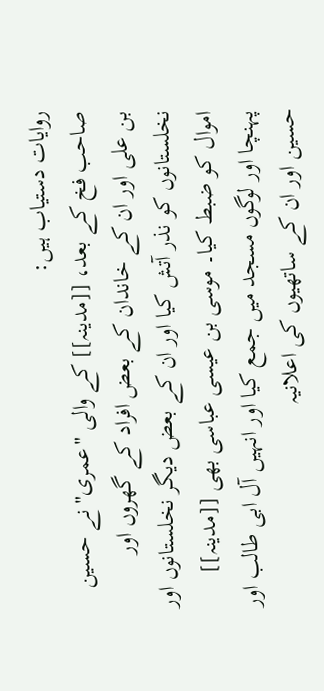روایات دستیاب ہیں:
صاحب فخ کے بعد، [[مدینہ]] کے والی "عمری" نے حسین بن علی اور ان کے خاندان کے بعض افراد کے گھروں اور نخلستانوں کو نذر آتش کیا اور ان کے بعض دیگر نخلستانوں اور اموال کو ضبط کیا۔ موسی بن عیسی عباسی بھی [[مدینہ]] پہنچا اور لوگوں مسجد میں جمع کیا اور انہیں آل ابی طالب اور حسین اور ان کے ساتھیوں کی اعلانیہ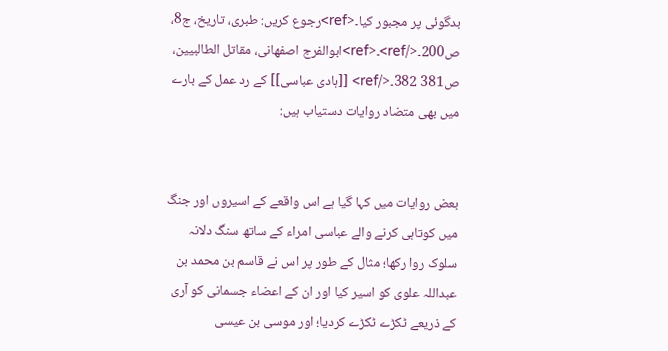بدگوئی پر مجبور کیا۔<ref>رجوع کریں: طبری، تاریخ، ج8، ص200۔</ref>۔<ref>ابوالفرج اصفهانی، مقاتل الطالبیین، ص381 382۔</ref> [[ہادی عباسی]] کے رد عمل کے بارے میں بھی متضاد روایات دستیاب ہیں:


بعض روایات میں کہا گیا ہے اس واقعے کے اسیروں اور جنگ میں کوتاہی کرنے والے عباسی امراء کے ساتھ سنگ دلانہ سلوک روا رکھا؛ مثال کے طور پر اس نے قاسم بن محمد بن عبداللہ علوی کو اسیر کیا اور ان کے اعضاء جسمانی کو آری کے ذریعے ٹکڑے ٹکڑے کردیا؛ اور موسی بن عیسی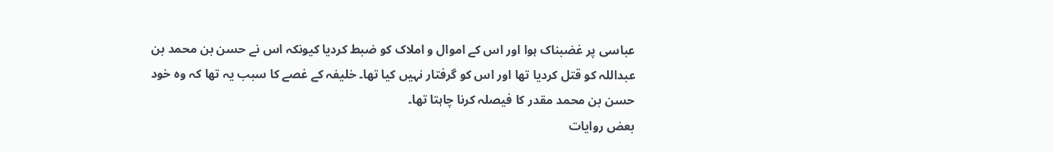عباسی پر غضبناک ہوا اور اس کے اموال و املاک کو ضبط کردیا کیونکہ اس نے حسن بن محمد بن عبداللہ کو قتل کردیا تھا اور اس کو گرفتار نہیں کیا تھا۔ خلیفہ کے غصے کا سبب یہ تھا کہ وہ خود حسن بن محمد مقدر کا فیصلہ کرنا چاہتا تھا۔
بعض روایات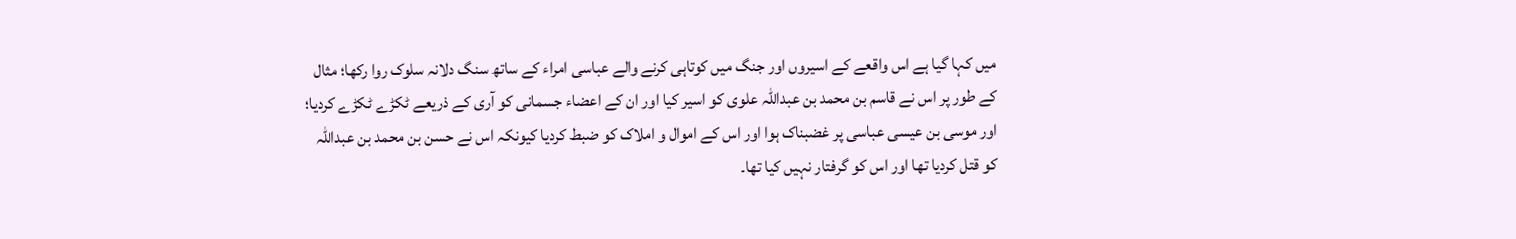میں کہا گیا ہے اس واقعے کے اسیروں اور جنگ میں کوتاہی کرنے والے عباسی امراء کے ساتھ سنگ دلانہ سلوک روا رکھا؛ مثال کے طور پر اس نے قاسم بن محمد بن عبداللہ علوی کو اسیر کیا اور ان کے اعضاء جسمانی کو آری کے ذریعے ٹکڑے ٹکڑے کردیا؛ اور موسی بن عیسی عباسی پر غضبناک ہوا اور اس کے اموال و املاک کو ضبط کردیا کیونکہ اس نے حسن بن محمد بن عبداللہ کو قتل کردیا تھا اور اس کو گرفتار نہیں کیا تھا۔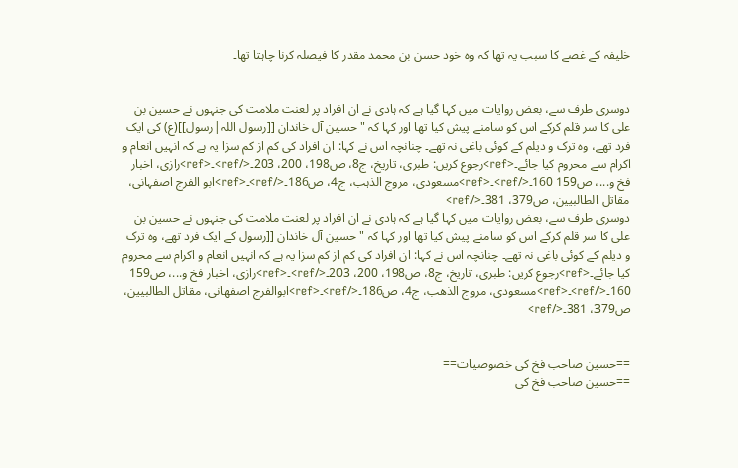خلیفہ کے غصے کا سبب یہ تھا کہ وہ خود حسن بن محمد مقدر کا فیصلہ کرنا چاہتا تھا۔


دوسری طرف سے، بعض روایات میں کہا گیا ہے کہ ہادی نے ان افراد پر لعنت ملامت کی جنہوں نے حسین بن علی کا سر قلم کرکے اس کو سامنے پیش کیا تھا اور کہا کہ "حسین آل خاندان [[رسول اللہ|رسول]](ع) کی ایک فرد تھے، وہ ترک و دیلم کے کوئی باغی نہ تھے۔ چنانچہ اس نے کہا: ان افراد کی کم از کم سزا یہ ہے کہ انہیں انعام و اکرام سے محروم کیا جائے۔<ref>رجوع کریں: طبری، تاریخ، ج8، ص198، 200، 203۔</ref>۔<ref>رازی، اخبار فخ و...، ص159 160۔</ref>۔<ref>مسعودی، مروج الذہب، ج4، ص186۔</ref>۔<ref>ابو الفرج اصفہانی، مقاتل الطالبیین، ص379، 381۔</ref>
دوسری طرف سے، بعض روایات میں کہا گیا ہے کہ ہادی نے ان افراد پر لعنت ملامت کی جنہوں نے حسین بن علی کا سر قلم کرکے اس کو سامنے پیش کیا تھا اور کہا کہ "حسین آل خاندان [[رسول کے ایک فرد تھے، وہ ترک و دیلم کے کوئی باغی نہ تھے۔ چنانچہ اس نے کہا: ان افراد کی کم از کم سزا یہ ہے کہ انہیں انعام و اکرام سے محروم کیا جائے۔<ref>رجوع کریں: طبری، تاریخ، ج8، ص198، 200، 203۔</ref>۔<ref>رازی، اخبار فخ و...، ص159 160۔</ref>۔<ref>مسعودی، مروج الذهب، ج4، ص186۔</ref>۔<ref>ابوالفرج اصفهانی، مقاتل الطالبیین، ص379، 381۔</ref>


==حسین صاحب فخ کی خصوصیات==
==حسین صاحب فخ کی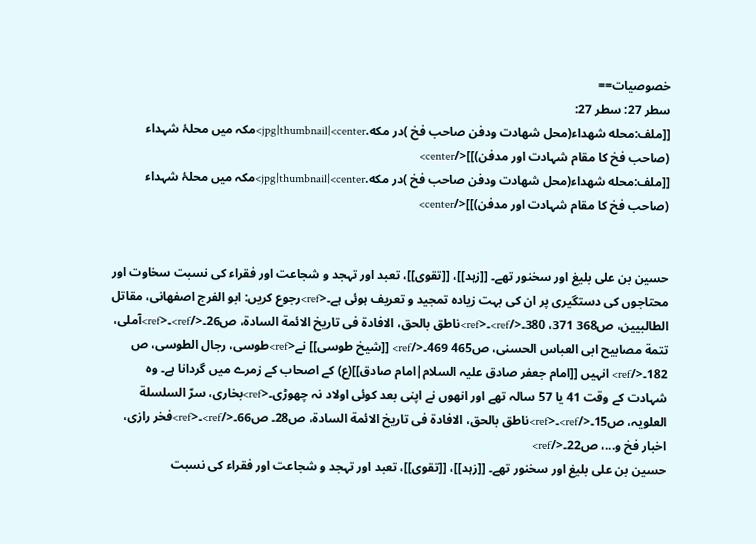خصوصیات==
سطر 27: سطر 27:
[[ملف:محله شهداء(محل شهادت ودفن صاحب فخ )در مکه.jpg|thumbnail|<center>مکہ میں محلۂ شہداء (صاحب فخ کا مقام شہادت اور مدفن)]]</center>
[[ملف:محله شهداء(محل شهادت ودفن صاحب فخ )در مکه.jpg|thumbnail|<center>مکہ میں محلۂ شہداء (صاحب فخ کا مقام شہادت اور مدفن)]]</center>


حسین بن علی بلیغ اور سخنور تھے۔ [[زہد]]، [[تقوی]]، تعبد اور تہجد و شجاعت اور فقراء کی نسبت سخاوت اور محتاجوں کی دستگیری پر ان کی بہت زیادہ تمجید و تعریف ہوئی ہے۔<ref>رجوع کریں: ابو الفرج اصفهانی، مقاتل الطالبیین، ص368 371، 380۔</ref>۔<ref>ناطق بالحق، الافادة فی تاریخ الائمة السادة، ص26۔</ref>۔<ref>آملی، تتمة مصابیح ابی‌ العباس‌ الحسنی، ص465 469۔</ref> [[شیخ طوسی]] نے<ref>طوسی، رجال الطوسی، ص 182۔</ref> انہیں [[امام جعفر صادق علیہ السلام|امام صادق]](ع) کے اصحاب کے زمرے میں گردانا ہے۔ وہ شہادت کے وقت 41 یا 57 سالہ تھے اور انھوں نے اپنی بعد کوئی اولاد نہ چھوڑی۔<ref>بخاری، سرّ السلسلة العلویہ، ص15۔</ref>۔<ref>ناطق بالحق، الافادة فی تاریخ الائمة السادة، ص28۔ ص66۔</ref>۔<ref>فخر رازی، اخبار فخ و...، ص22۔</ref>
حسین بن علی بلیغ اور سخنور تھے۔ [[زہد]]، [[تقوی]]، تعبد اور تہجد و شجاعت اور فقراء کی نسبت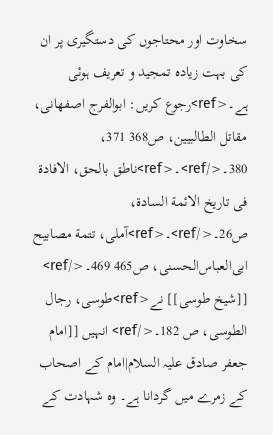سخاوت اور محتاجوں کی دستگیری پر ان کی بہت زیادہ تمجید و تعریف ہوئی ہے۔<ref>رجوع کریں: ابوالفرج اصفهانی، مقاتل الطالبیین، ص368 371، 380۔</ref>۔<ref>ناطق بالحق، الافادة فی تاریخ الائمة السادة، ص26۔</ref>۔<ref>آملی، تتمة مصابیح ابی‌العباس‌الحسنی، ص465 469۔</ref> [[شیخ طوسی]] نے<ref>طوسی، رجال الطوسی، ص 182۔</ref> انہیں [[امام جعفر صادق علیہ السلام|امام کے اصحاب کے زمرے میں گردانا ہے۔ وہ شہادت کے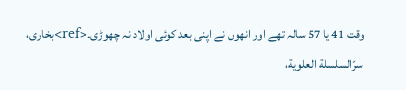وقت 41 یا 57 سالہ تھے اور انھوں نے اپنی بعد کوئی اولاد نہ چھوڑی۔<ref>بخاری، سرّالسلسلة العلویة،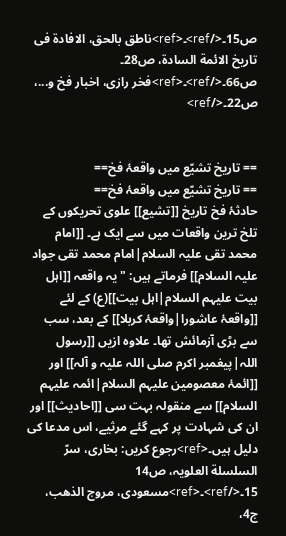ص15۔</ref>۔<ref>ناطق بالحق، الافادة فی تاریخ الائمة السادة، ص28۔ ص66۔</ref>۔<ref>فخر رازی، اخبار فخ و...، ص22۔</ref>


== تاریخ تشیّع میں واقعۂ فخ==
== تاریخ تشیّع میں واقعۂ فخ==
حادثۂ فخ تاریخ [[تشیع]] علوی تحریکوں کے تلخ ترین واقعات میں سے ایک ہے۔ [[امام محمد تقی علیہ السلام|امام محمد تقی جواد علیہ السلام]] فرماتے ہیں: "یہ واقعہ [[اہل بیت علیہم السلام|اہل بیت]](ع) کے لئے [[واقعۂ عاشورا|واقعۂ کربلا]] کے بعد، سب سے بڑی آزمائش تھا۔ علاوہ ازیں [[رسول اللہ|پیغمبر اکرم صلی اللہ علیہ و آلہ]] اور [[ائمۂ معصومین علیہم السلام|ائمہ علیہم السلام]] سے منقولہ بہت سی [[احادیث]] اور ان کی شہادت پر کہے گئے مرثیے، اس مدعا کی دلیل ہیں۔<ref>رجوع کریں: بخاری، سرّ السلسلة العلویہ، ص14 15۔</ref>۔<ref>مسعودی، مروج الذهب، ج4،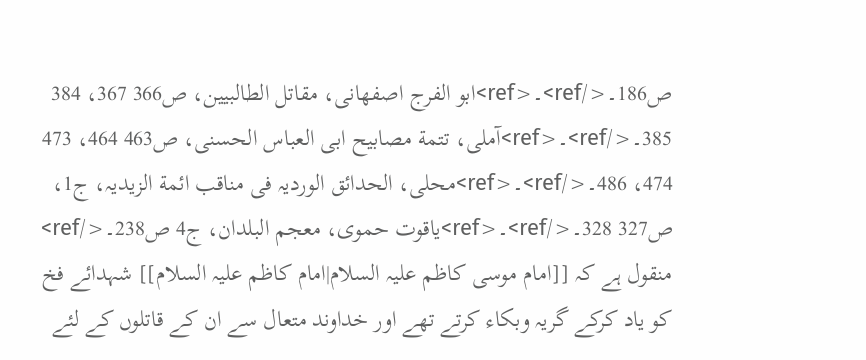ص186۔</ref>۔<ref>ابو الفرج اصفهانی، مقاتل الطالبیین، ص366 367، 384 385۔</ref>۔<ref>آملی، تتمة مصابیح ابی‌ العباس الحسنی، ص463 464، 473 474، 486۔</ref>۔<ref>محلی، الحدائق‌ الوردیہ فی مناقب ائمة الزیدیہ، ج1، ص327 328۔</ref>۔<ref>یاقوت حموی، معجم البلدان، ج4 ص238۔</ref> منقول ہے کہ [[امام موسی کاظم علیہ السلام|امام کاظم علیہ السلام]] شہدائے فخ کو یاد کرکے گریہ وبکاء کرتے تھے اور خداوند متعال سے ان کے قاتلوں کے لئے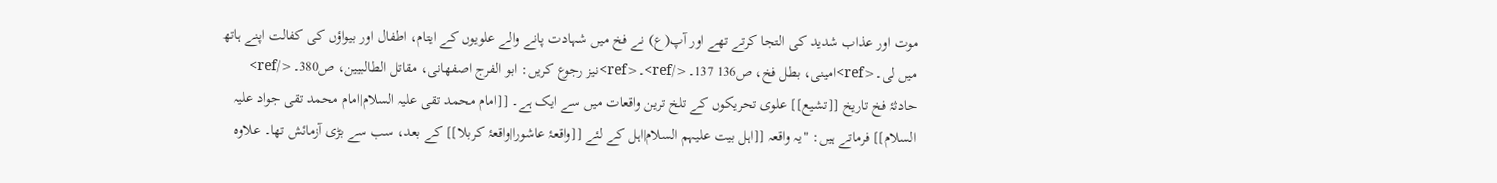موت اور عذاب شدید کی التجا کرتے تھے اور آپ(ع) نے فخ میں شہادت پانے والے علویوں کے ایتام، اطفال اور بیواؤں کی کفالت اپنے ہاتھ میں لی۔<ref>امینی، بطل فخ، ص136 137۔</ref>۔<ref>نیز رجوع کریں: ابو الفرج اصفهانی، مقاتل الطالبیین، ص380۔</ref>
حادثۂ فخ تاریخ [[تشیع]] علوی تحریکوں کے تلخ ترین واقعات میں سے ایک ہے۔ [[امام محمد تقی علیہ السلام|امام محمد تقی جواد علیہ السلام]] فرماتے ہیں: "یہ واقعہ [[اہل بیت علیہم السلام|اہل کے لئے [[واقعۂ عاشورا|واقعۂ کربلا]] کے بعد، سب سے بڑی آزمائش تھا۔ علاوہ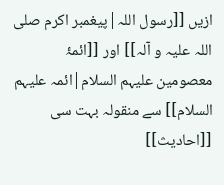ازیں [[رسول اللہ|پیغمبر اکرم صلی اللہ علیہ و آلہ]] اور [[ائمۂ معصومین علیہم السلام|ائمہ علیہم السلام]] سے منقولہ بہت سی [[احادیث]]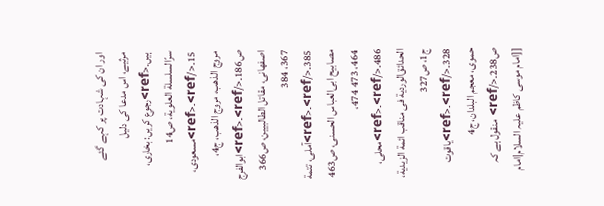اور ان کی شہادت پر کہے گئے مرثیے، اس مدعا کی دلیل ہیں۔<ref>رجوع کریں: بخاری، سرّالسلسلة العلویة، ص14 15۔</ref>۔<ref>مسعودی، مروج الذهب، مروج الذهب، ج4، ص186۔</ref>۔<ref>ابوالفرج اصفهانی، مقاتل الطالبیین، ص366 367، 384 385۔</ref>۔<ref>آملی، تتمة مصابیح ابی‌العباس الحسنی، ص463 464، 473 474، 486۔</ref>۔<ref>محلی، الحدائق‌الوردیة فی مناقب ائمة الزیدیة، ج1، ص327 328۔</ref>۔<ref>یاقوت حموی، معجم البلدان، ج4 ص238۔</ref> منقول ہے کہ [[امام موسی کاظم علیہ السلام|امام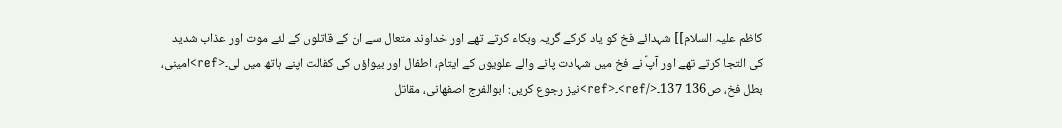کاظم علیہ السلام]] شہدائے فخ کو یاد کرکے گریہ وبکاء کرتے تھے اور خداوند متعال سے ان کے قاتلوں کے لئے موت اور عذاب شدید کی التجا کرتے تھے اور آپؑ نے فخ میں شہادت پانے والے علویوں کے ایتام، اطفال اور بیواؤں کی کفالت اپنے ہاتھ میں لی۔<ref>امینی، بطل فخ، ص136 137۔</ref>۔<ref>نیز رجوع کریں: ابوالفرج اصفهانی، مقاتل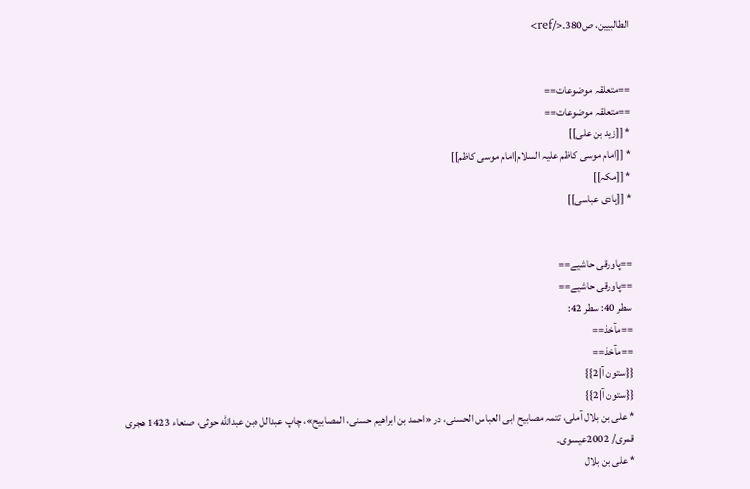الطالبیین، ص380۔</ref>


==متعلقہ موضوعات==
==متعلقہ موضوعات==
* [[زید بن علی]]
* [[امام موسی کاظم علیہ السلام|امام موسی کاظم]]
* [[مکہ]]
* [[ہادی عباسی]]


==پاورقی حاشیے==
==پاورقی حاشیے==
سطر 40: سطر 42:
==مآخذ==
==مآخذ==
{{ستون آ|2}}
{{ستون آ|2}}
* علی بن بلال آملی، تتمہ مصابیح ابی العباس الحسنی، در «احمد بن ابراهیم حسنی، المصابیح»، چاپ عبدالل ه‌بن عبدالله حوثی، صنعاء 1423 هجری قمری/ 2002عیسوی۔
* علی بن بلال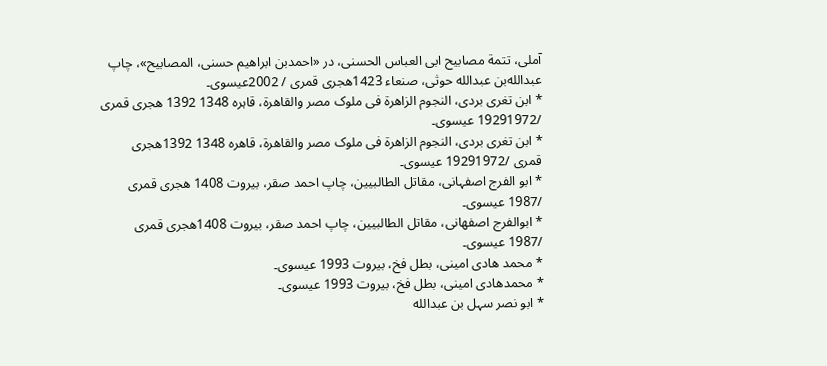آملی، تتمة مصابیح ابی العباس الحسنی، در «احمدبن ابراهیم حسنی، المصابیح»، چاپ عبدالله‌بن عبدالله حوثی، صنعاء 1423هجری قمری / 2002عیسوی۔
* ابن تغری بردی، النجوم الزاهرة فی ملوک مصر والقاهرة، قاہره 1348 1392 هجری قمری /19291972 عیسوی۔
* ابن تغری بردی، النجوم الزاهرة فی ملوک مصر والقاهرة، قاهره 1348 1392هجری قمری /19291972 عیسوی۔
* ابو الفرج اصفہانی، مقاتل الطالبیین، چاپ احمد صقر، بیروت 1408 هجری قمری /1987 عیسوی۔
* ابوالفرج اصفهانی، مقاتل الطالبیین، چاپ احمد صقر، بیروت 1408هجری قمری /1987 عیسوی۔
* محمد هادی امینی، بطل فخ، بیروت 1993 عیسوی۔
* محمدهادی امینی، بطل فخ، بیروت 1993 عیسوی۔
* ابو‌ نصر سہل بن عبدالله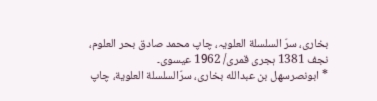بخاری، سرّ السلسلة العلویہ، چاپ محمد صادق بحر العلوم، نجف 1381 ہجری قمری/ 1962 عیسوی۔
* ابو‌نصرسهل بن عبدالله بخاری، سرّالسلسلة العلویة، چاپ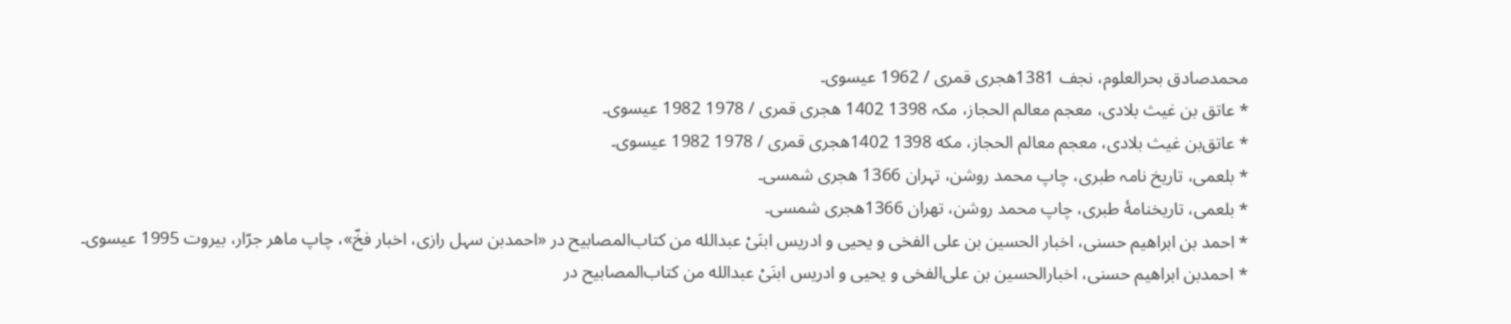محمدصادق بحرالعلوم، نجف 1381هجری قمری / 1962 عیسوی۔
* عاتق‌ بن غیث بلادی، معجم‌ معالم الحجاز، مکہ 1398 1402 هجری قمری / 1978 1982 عیسوی۔
* عاتق‌بن غیث بلادی، معجم‌ معالم الحجاز، مکه 1398 1402هجری قمری / 1978 1982 عیسوی۔
* بلعمی، تاریخ نامہ طبری، چاپ محمد روشن، تہران 1366 هجری شمسی۔
* بلعمی، تاریخنامۀ طبری، چاپ محمد روشن، تهران 1366هجری شمسی۔
* احمد بن ابراهیم حسنی، اخبار الحسین بن علی‌ الفخی و یحیی و ادریس ابنَیْ عبدالله من کتاب‌المصابیح در «احمدبن سہل رازی، اخبار فخّ»، چاپ ماهر جرّار، بیروت 1995 عیسوی۔
* احمدبن ابراهیم حسنی، اخبارالحسین بن علی‌الفخی و یحیی و ادریس ابنَیْ عبدالله من کتاب‌المصابیح در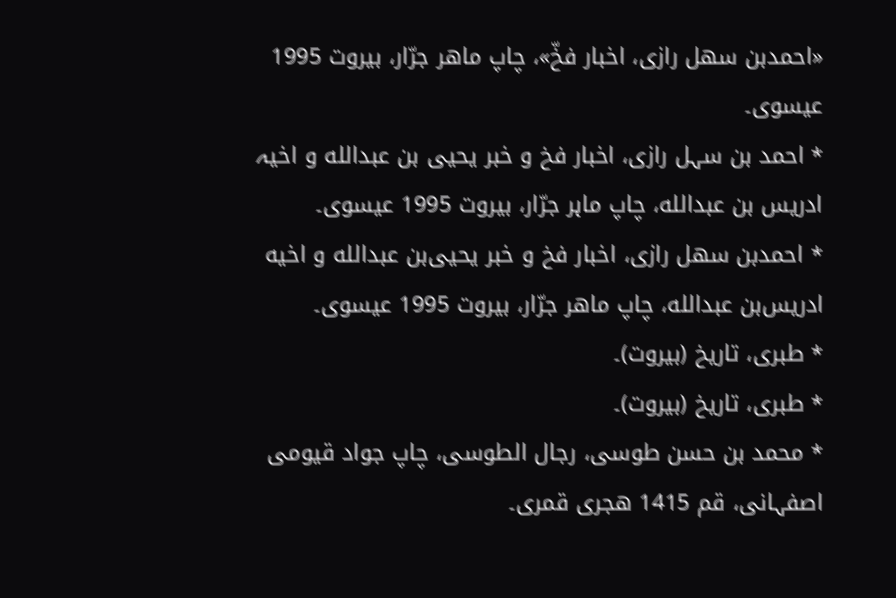«احمدبن سهل رازی، اخبار فخّ»، چاپ ماهر جرّار، بیروت 1995 عیسوی۔
* احمد بن سہل رازی، اخبار فخ و خبر یحیی‌ بن عبدالله و اخیہ ادریس‌ بن عبدالله، چاپ ماہر جرّار، بیروت 1995 عیسوی۔
* احمدبن سهل رازی، اخبار فخ و خبر یحیی‌بن عبدالله و اخیه ادریس‌بن عبدالله، چاپ ماهر جرّار، بیروت 1995 عیسوی۔
* طبری، تاریخ (بیروت)۔
* طبری، تاریخ (بیروت)۔
* محمد بن حسن طوسی، رجال الطوسی، چاپ جواد قیومی اصفہانی، قم 1415 هجری قمری۔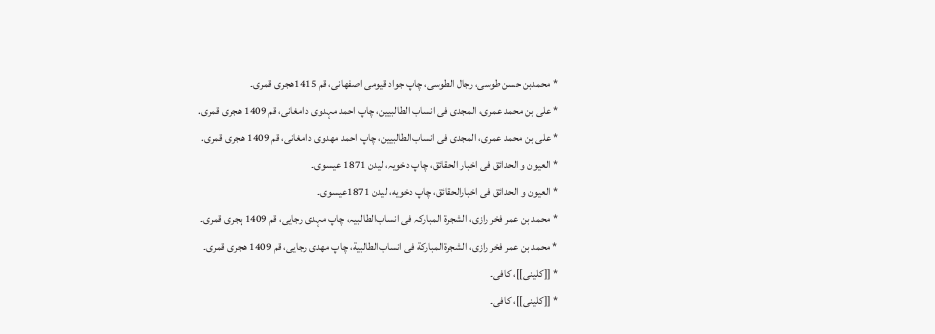* محمدبن حسن طوسی، رجال الطوسی، چاپ جواد قیومی اصفهانی، قم 1415هجری قمری۔
* علی بن محمد عمری، المجدی فی انساب‌ الطالبیین، چاپ احمد مہدوی دامغانی، قم 1409 هجری قمری.
* علی بن محمد عمری، المجدی فی انساب‌الطالبیین، چاپ احمد مهدوی دامغانی، قم 1409 هجری قمری.
* العیون ‌و الحدائق فی اخبار الحقائق، چاپ دخویہ، لیدن 1871 عیسوی۔
* العیون ‌و الحدائق فی اخبارالحقائق، چاپ دخویه، لیدن 1871عیسوی۔
* محمد بن عمر فخر رازی، الشجرة المبارکہ فی انساب‌الطالبیہ، چاپ مہدی رجایی، قم 1409 ہجری قمری۔
* محمد بن عمر فخر رازی، الشجرةالمبارکة فی انساب‌الطالبیة، چاپ مهدی رجایی، قم 1409 هجری قمری۔
* [[کلینی]]، کافی۔
* [[کلینی]]، کافی۔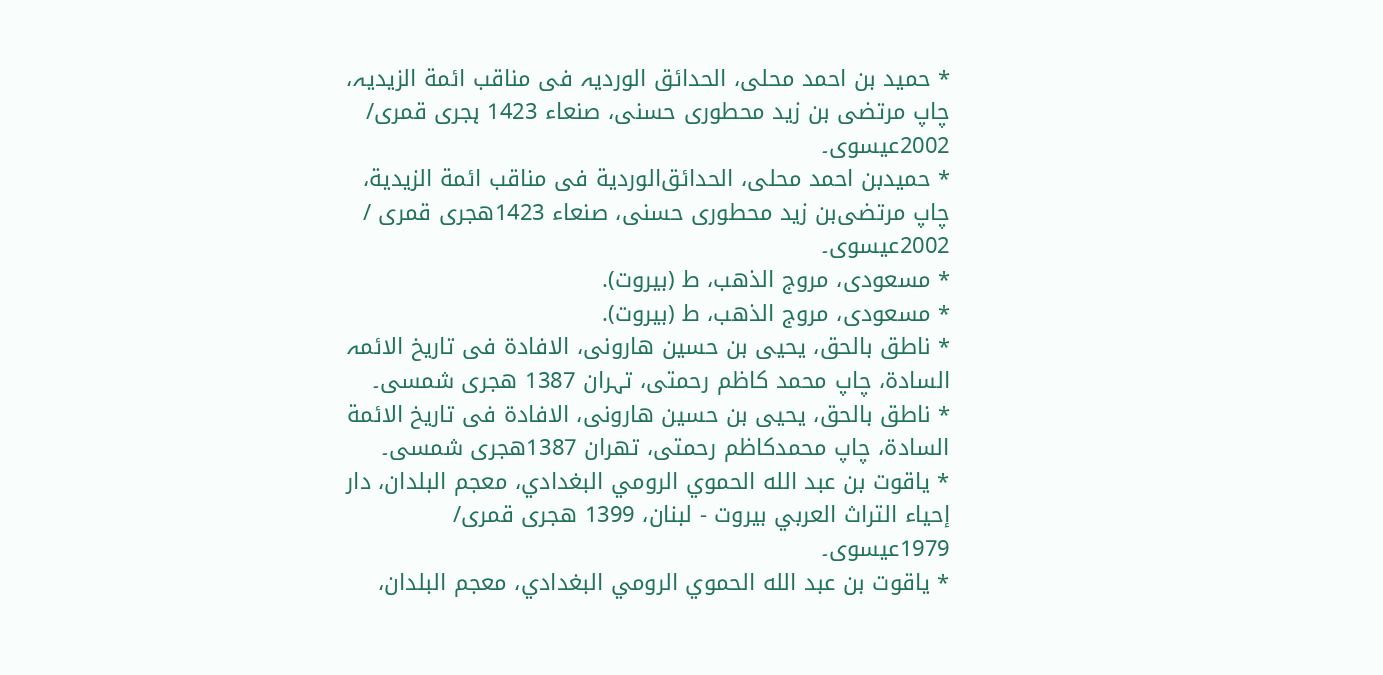* حمید بن احمد محلی، الحدائق‌ الوردیہ فی مناقب ائمة الزیدیہ، چاپ مرتضی‌ بن زید محطوری حسنی، صنعاء 1423 ہجری قمری/ 2002عیسوی۔
* حمیدبن احمد محلی، الحدائق‌الوردیة فی مناقب ائمة الزیدیة، چاپ مرتضی‌بن زید محطوری حسنی، صنعاء 1423هجری قمری / 2002عیسوی۔
* مسعودی، مروج الذهب، ط (بیروت).
* مسعودی، مروج الذهب، ط (بیروت).
* ناطق بالحق، یحیی بن حسین هارونی، الافادة فی تاریخ الائمہ السادة، چاپ محمد کاظم رحمتی، تہران 1387 هجری شمسی۔
* ناطق بالحق، یحیی بن حسین هارونی، الافادة فی تاریخ الائمة السادة، چاپ محمدکاظم رحمتی، تهران 1387هجری شمسی۔
* ياقوت بن عبد الله الحموي الرومي البغدادي، معجم البلدان، دار إحياء التراث العربي بيروت - لبنان، 1399 هجری قمری/ 1979عیسوی۔
* ياقوت بن عبد الله الحموي الرومي البغدادي، معجم البلدان،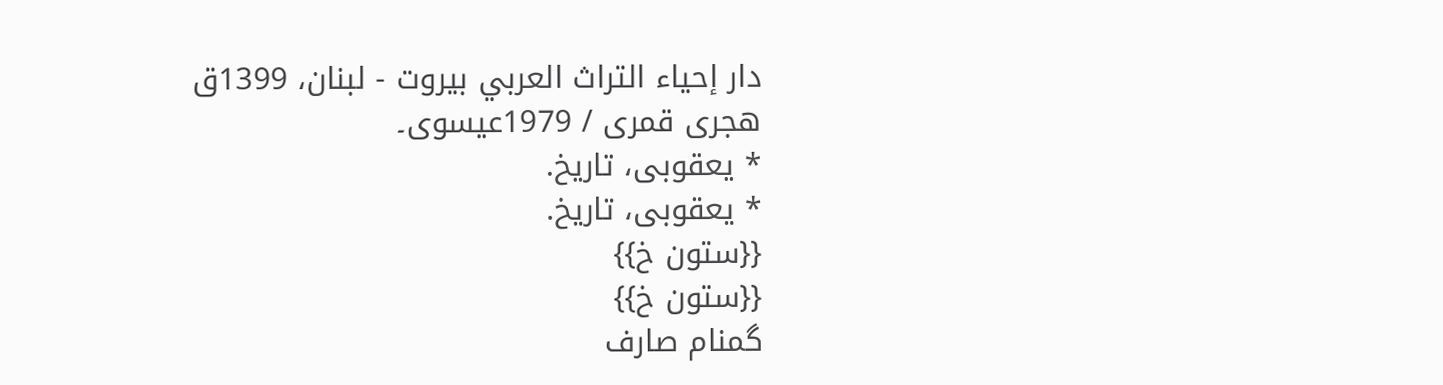دار إحياء التراث العربي بيروت - لبنان، 1399ق هجری قمری / 1979عیسوی۔
* یعقوبی، تاریخ.
* یعقوبی، تاریخ.
{{ستون خ}}
{{ستون خ}}
گمنام صارف